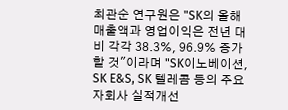최관순 연구원은 "SK의 올해 매출액과 영업이익은 전년 대비 각각 38.3%, 96.9% 증가할 것"이라며 "SK이노베이션, SK E&S, SK 텔레콤 등의 주요 자회사 실적개선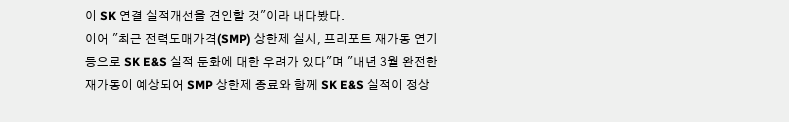이 SK 연결 실적개선을 견인할 것"이라 내다봤다.
이어 "최근 전력도매가격(SMP) 상한제 실시, 프리포트 재가동 연기 등으로 SK E&S 실적 둔화에 대한 우려가 있다"며 "내년 3월 완전한 재가동이 예상되어 SMP 상한제 종료와 함께 SK E&S 실적이 정상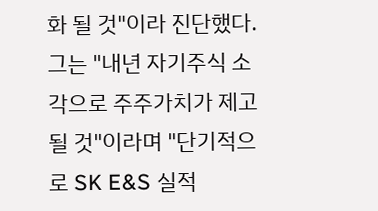화 될 것"이라 진단했다.
그는 "내년 자기주식 소각으로 주주가치가 제고될 것"이라며 "단기적으로 SK E&S 실적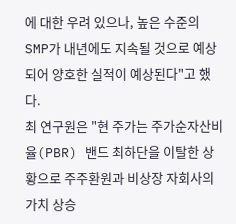에 대한 우려 있으나, 높은 수준의 SMP가 내년에도 지속될 것으로 예상되어 양호한 실적이 예상된다"고 했다.
최 연구원은 "현 주가는 주가순자산비율(PBR) 밴드 최하단을 이탈한 상황으로 주주환원과 비상장 자회사의 가치 상승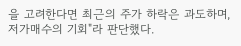을 고려한다면 최근의 주가 하락은 과도하며, 저가매수의 기회"라 판단했다.